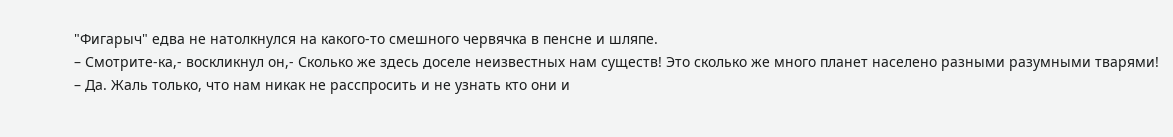"Фигарыч" едва не натолкнулся на какого-то смешного червячка в пенсне и шляпе.
– Смотрите-ка,- воскликнул он,- Сколько же здесь доселе неизвестных нам существ! Это сколько же много планет населено разными разумными тварями!
– Да. Жаль только, что нам никак не расспросить и не узнать кто они и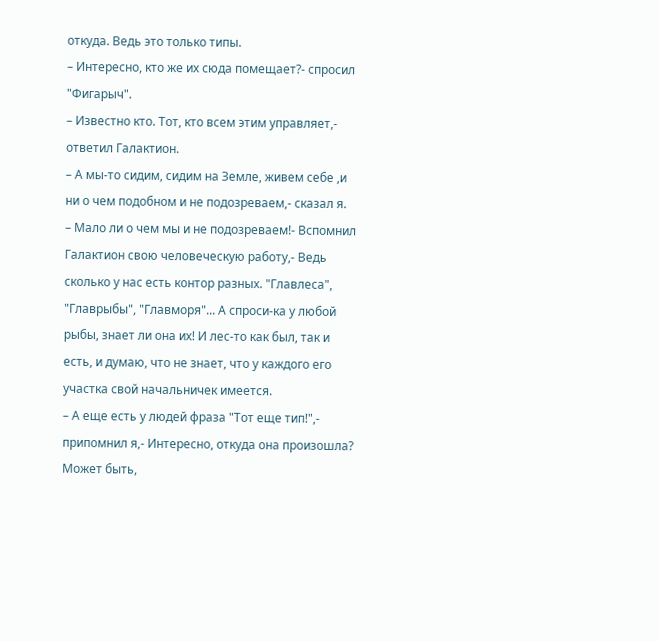откуда. Ведь это только типы.
– Интересно, кто же их сюда помещает?- спросил "Фигарыч".
– Известно кто. Тот, кто всем этим управляет,- ответил Галактион.
– А мы-то сидим, сидим на Земле, живем себе ,и ни о чем подобном и не подозреваем,- сказал я.
– Мало ли о чем мы и не подозреваем!- Вспомнил Галактион свою человеческую работу,- Ведь сколько у нас есть контор разных. "Главлеса", "Главрыбы", "Главморя"... А спроси-ка у любой рыбы, знает ли она их! И лес-то как был, так и есть, и думаю, что не знает, что у каждого его участка свой начальничек имеется.
– А еще есть у людей фраза "Тот еще тип!",- припомнил я,- Интересно, откуда она произошла? Может быть,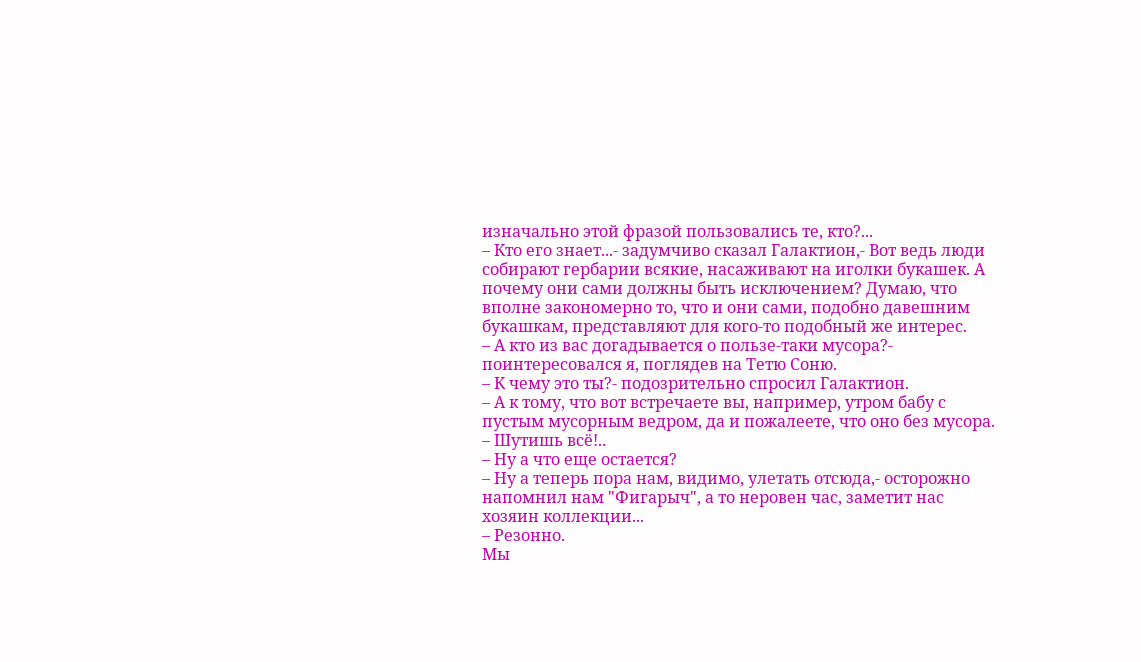изначально этой фразой пользовались те, кто?...
– Кто его знает...- задумчиво сказал Галактион,- Вот ведь люди собирают гербарии всякие, насаживают на иголки букашек. А почему они сами должны быть исключением? Думаю, что вполне закономерно то, что и они сами, подобно давешним букашкам, представляют для кого-то подобный же интерес.
– А кто из вас догадывается о пользе-таки мусора?- поинтересовался я, поглядев на Тетю Соню.
– К чему это ты?- подозрительно спросил Галактион.
– А к тому, что вот встречаете вы, например, утром бабу с пустым мусорным ведром, да и пожалеете, что оно без мусора.
– Шутишь всё!..
– Ну а что еще остается?
– Ну а теперь пора нам, видимо, улетать отсюда,- осторожно напомнил нам "Фигарыч", а то неровен час, заметит нас хозяин коллекции...
– Резонно.
Мы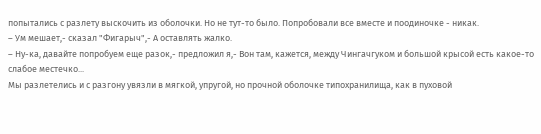попытались с разлету выскочить из оболочки. Но не тут-то было. Попробовали все вместе и поодиночке - никак.
– Ум мешает,- сказал "Фигарыч",- А оставлять жалко.
– Ну-ка, давайте попробуем еще разок,- предложил я,- Вон там, кажется, между Чингачгуком и большой крысой есть какое-то слабое местечко...
Мы разлетелись и с разгону увязли в мягкой, упругой, но прочной оболочке типохранилища, как в пуховой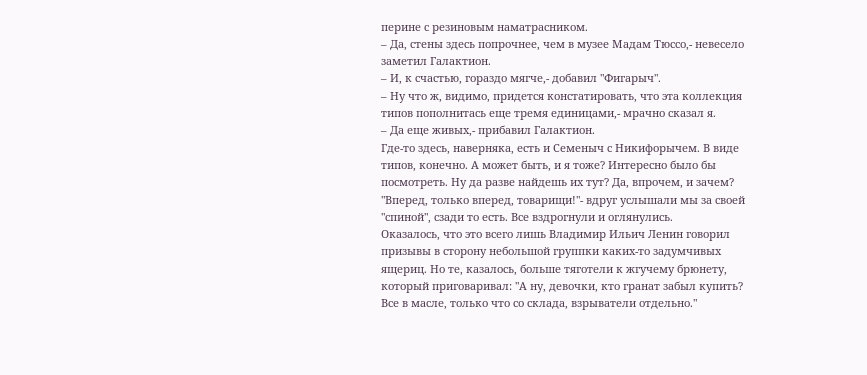перине с резиновым наматрасником.
– Да, стены здесь попрочнее, чем в музее Мадам Тюссо,- невесело заметил Галактион.
– И, к счастью, гораздо мягче,- добавил "Фигарыч".
– Ну что ж, видимо, придется констатировать, что эта коллекция типов пополнитась еще тремя единицами,- мрачно сказал я.
– Да еще живых,- прибавил Галактион.
Где-то здесь, наверняка, есть и Семеныч с Никифорычем. В виде типов, конечно. А может быть, и я тоже? Интересно было бы посмотреть. Ну да разве найдешь их тут? Да, впрочем, и зачем?
"Вперед, только вперед, товарищи!"- вдруг услышали мы за своей "спиной", сзади то есть. Все вздрогнули и оглянулись.
Оказалось, что это всего лишь Владимир Ильич Ленин говорил призывы в сторону небольшой группки каких-то задумчивых ящериц. Но те, казалось, больше тяготели к жгучему брюнету, который приговаривал: "А ну, девочки, кто гранат забыл купить? Все в масле, только что со склада, взрыватели отдельно."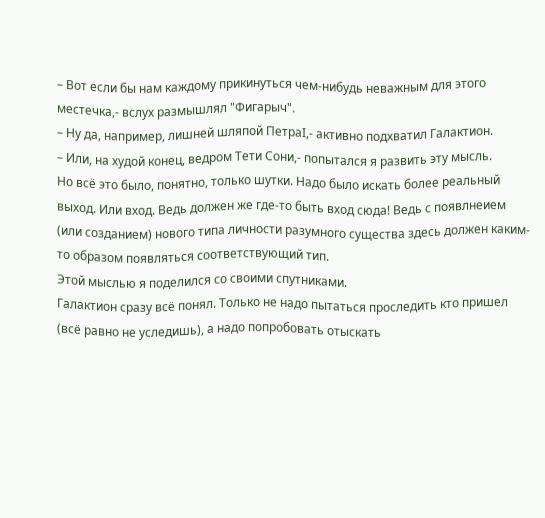– Вот если бы нам каждому прикинуться чем-нибудь неважным для этого местечка,- вслух размышлял "Фигарыч".
– Ну да, например, лишней шляпой ПетраI,- активно подхватил Галактион.
– Или, на худой конец, ведром Тети Сони,- попытался я развить эту мысль.
Но всё это было, понятно, только шутки. Надо было искать более реальный выход. Или вход. Ведь должен же где-то быть вход сюда! Ведь с появлнеием (или созданием) нового типа личности разумного существа здесь должен каким-то образом появляться соответствующий тип.
Этой мыслью я поделился со своими спутниками.
Галактион сразу всё понял. Только не надо пытаться проследить кто пришел (всё равно не уследишь), а надо попробовать отыскать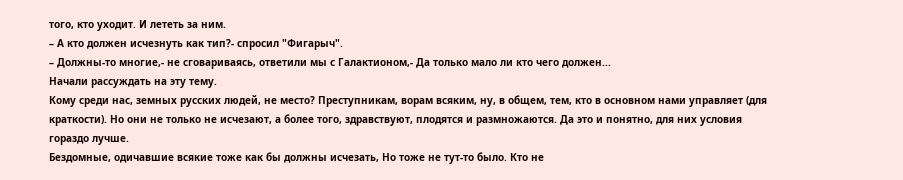того, кто уходит. И лететь за ним.
– А кто должен исчезнуть как тип?- спросил "Фигарыч".
– Должны-то многие,- не сговариваясь, ответили мы с Галактионом,- Да только мало ли кто чего должен...
Начали рассуждать на эту тему.
Кому среди нас, земных русских людей, не место? Преступникам, ворам всяким, ну, в общем, тем, кто в основном нами управляет (для краткости). Но они не только не исчезают, а более того, здравствуют, плодятся и размножаются. Да это и понятно, для них условия гораздо лучше.
Бездомные, одичавшие всякие тоже как бы должны исчезать, Но тоже не тут-то было. Кто не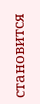становится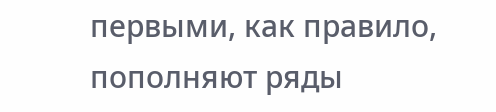первыми, как правило, пополняют ряды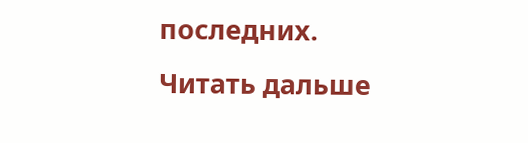последних.
Читать дальше